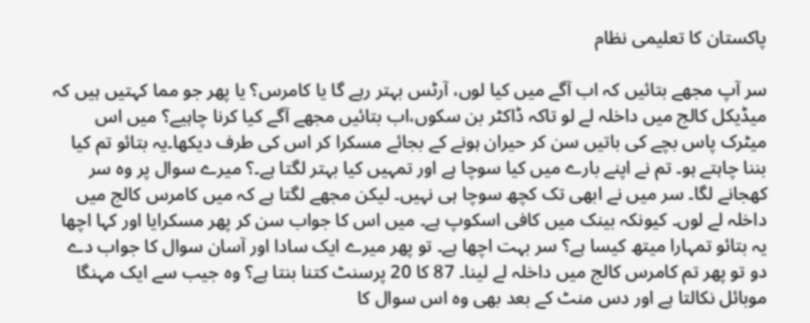پاکستان کا تعلیمی نظام

سر آپ مجھے بتائیں کہ اب آگے میں کیا لوں، آرٹس بہتر رہے گا یا کامرس؟ یا پھر جو مما کہتیں ہیں کہ میڈیکل کالج میں داخلہ لے لو تاکہ ڈاکٹر بن سکوں،اب بتائیں مجھے آگے کیا کرنا چاہیے؟ میں اس میٹرک پاس بچے کی باتیں سن کر حیران ہونے کے بجائے مسکرا کر اس کی طرف دیکھا۔یہ بتائو تم کیا بننا چاہتے ہو۔ تم نے اپنے بارے میں کیا سوچا ہے اور تمہیں کیا بہتر لگتا ہے۔؟ میرے سوال پر وہ سر کھجانے لگا۔ سر میں نے ابھی تک کچھ سوچا ہی نہیں۔ لیکن مجھے لگتا ہے کہ میں کامرس کالج میں داخلہ لے لوں۔ کیونکہ بینک میں کافی اسکوپ ہے۔ میں اس کا جواب سن کر پھر مسکرایا اور کہا اچھا یہ بتائو تمہارا میتھ کیسا ہے؟ سر بہت اچھا ہے۔ تو پھر میرے ایک سادا اور آسان سوال کا جواب دے دو تو پھر تم کامرس کالج میں داخلہ لے لینا۔ 87 کا 20 پرسنٹ کتنا بنتا ہے؟ وہ جیب سے ایک مہنگا موبائل نکالتا ہے اور دس منٹ کے بعد بھی وہ اس سوال کا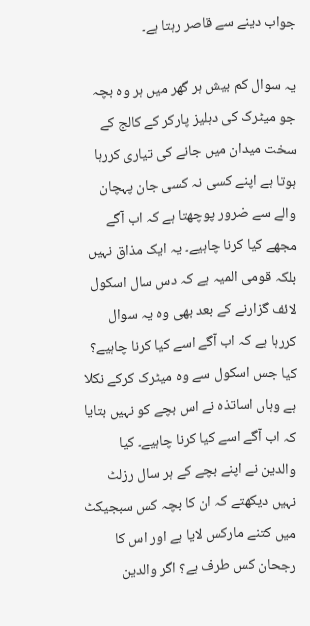جواب دینے سے قاصر رہتا ہے۔

یہ سوال کم بیش ہر گھر میں ہر وہ بچہ جو میٹرک کی دہلیز پارکر کے کالج کے سخت میدان میں جانے کی تیاری کررہا ہوتا ہے اپنے کسی نہ کسی جان پہچان والے سے ضرور پوچھتا ہے کہ اب آگے مجھے کیا کرنا چاہیے۔ یہ ایک مذاق نہیں بلکہ قومی المیہ ہے کہ دس سال اسکول لائف گزارنے کے بعد بھی وہ یہ سوال کررہا ہے کہ اب آگے اسے کیا کرنا چاہیے؟ کیا جس اسکول سے وہ میٹرک کرکے نکلا ہے وہاں اساتذہ نے اس بچے کو نہیں بتایا کہ اب آگے اسے کیا کرنا چاہیے۔ کیا والدین نے اپنے بچے کے ہر سال رزلٹ نہیں دیکھتے کہ ان کا بچہ کس سبجیکٹ میں کتنے مارکس لایا ہے اور اس کا رجحان کس طرف ہے؟ اگر والدین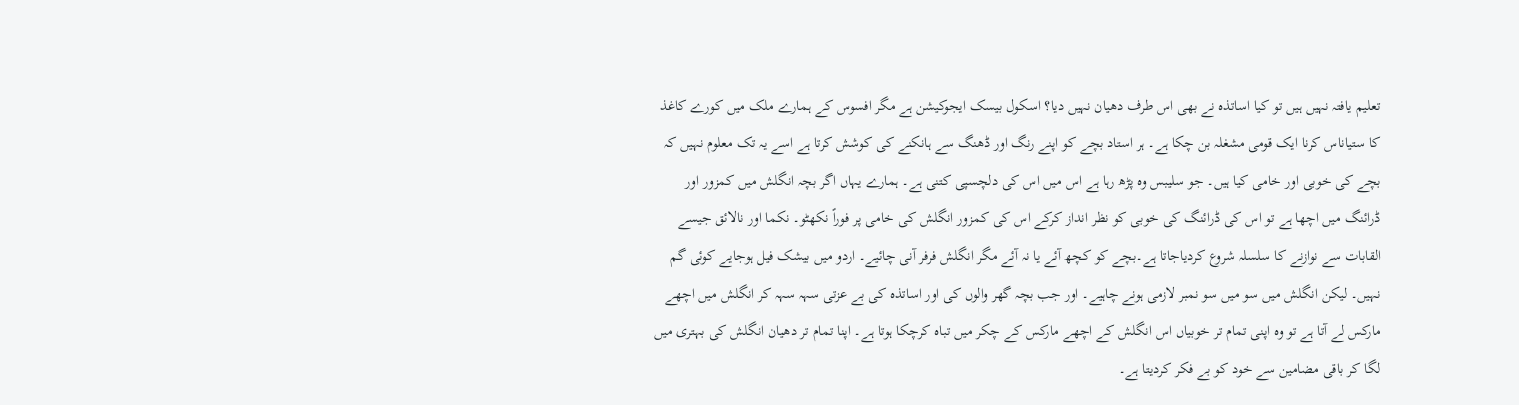تعلیم یافتہ نہیں ہیں تو کیا اساتذہ نے بھی اس طرف دھیان نہیں دیا؟ اسکول بیسک ایجوکیشن ہے مگر افسوس کے ہمارے ملک میں کورے کاغذ کا ستیاناس کرنا ایک قومی مشغلہ بن چکا ہے۔ ہر استاد بچے کو اپنے رنگ اور ڈھنگ سے ہانکنے کی کوشش کرتا ہے اسے یہ تک معلوم نہیں کہ بچے کی خوبی اور خامی کیا ہیں۔ جو سلیبس وہ پڑھ رہا ہے اس میں اس کی دلچسپی کتنی ہے۔ ہمارے یہاں اگر بچہ انگلش میں کمزور اور ڈرائنگ میں اچھا ہے تو اس کی ڈرائنگ کی خوبی کو نظر انداز کرکے اس کی کمزور انگلش کی خامی پر فوراً نکھٹو۔ نکما اور نالائق جیسے القابات سے نوازنے کا سلسلہ شروع کردیاجاتا ہے۔بچے کو کچھ آئے یا نہ آئے مگر انگلش فرفر آنی چائیے۔ اردو میں بیشک فیل ہوجایے کوئی گم نہیں۔ لیکن انگلش میں سو میں سو نمبر لازمی ہونے چاہیے۔ اور جب بچہ گھر والوں کی اور اساتذہ کی بے عزتی سہہ سہہ کر انگلش میں اچھے مارکس لے آتا ہے تو وہ اپنی تمام تر خوبیاں اس انگلش کے اچھے مارکس کے چکر میں تباہ کرچکا ہوتا ہے۔ اپنا تمام تر دھیان انگلش کی بہتری میں لگا کر باقی مضامین سے خود کو بے فکر کردیتا ہے۔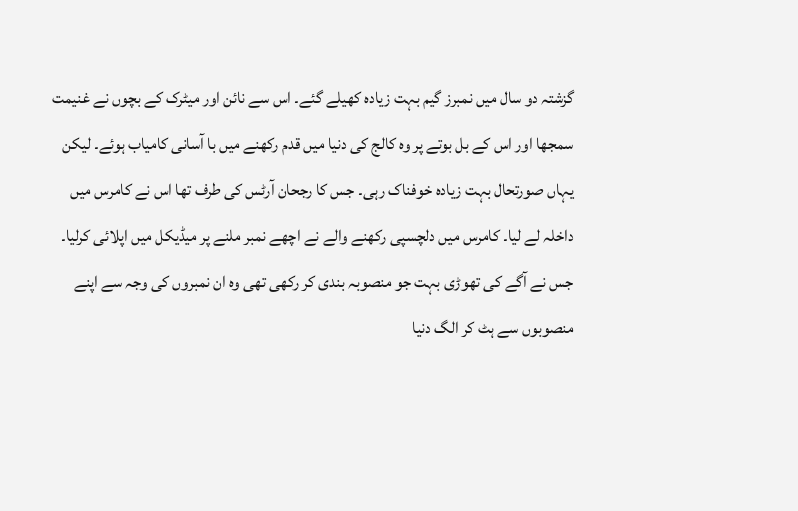گزشتہ دو سال میں نمبرز گیم بہت زیادہ کھیلے گئے۔ اس سے نائن اور میٹرک کے بچوں نے غنیمت سمجھا اور اس کے بل بوتے پر وہ کالج کی دنیا میں قدم رکھنے میں با آسانی کامیاب ہوئے۔ لیکن یہاں صورتحال بہت زیادہ خوفناک رہی۔ جس کا رجحان آرٹس کی طرف تھا اس نے کامرس میں داخلہ لے لیا۔ کامرس میں دلچسپی رکھنے والے نے اچھے نمبر ملنے پر میڈیکل میں اپلائی کرلیا۔ جس نے آگے کی تھوڑی بہت جو منصوبہ بندی کر رکھی تھی وہ ان نمبروں کی وجہ سے اپنے منصوبوں سے ہٹ کر الگ دنیا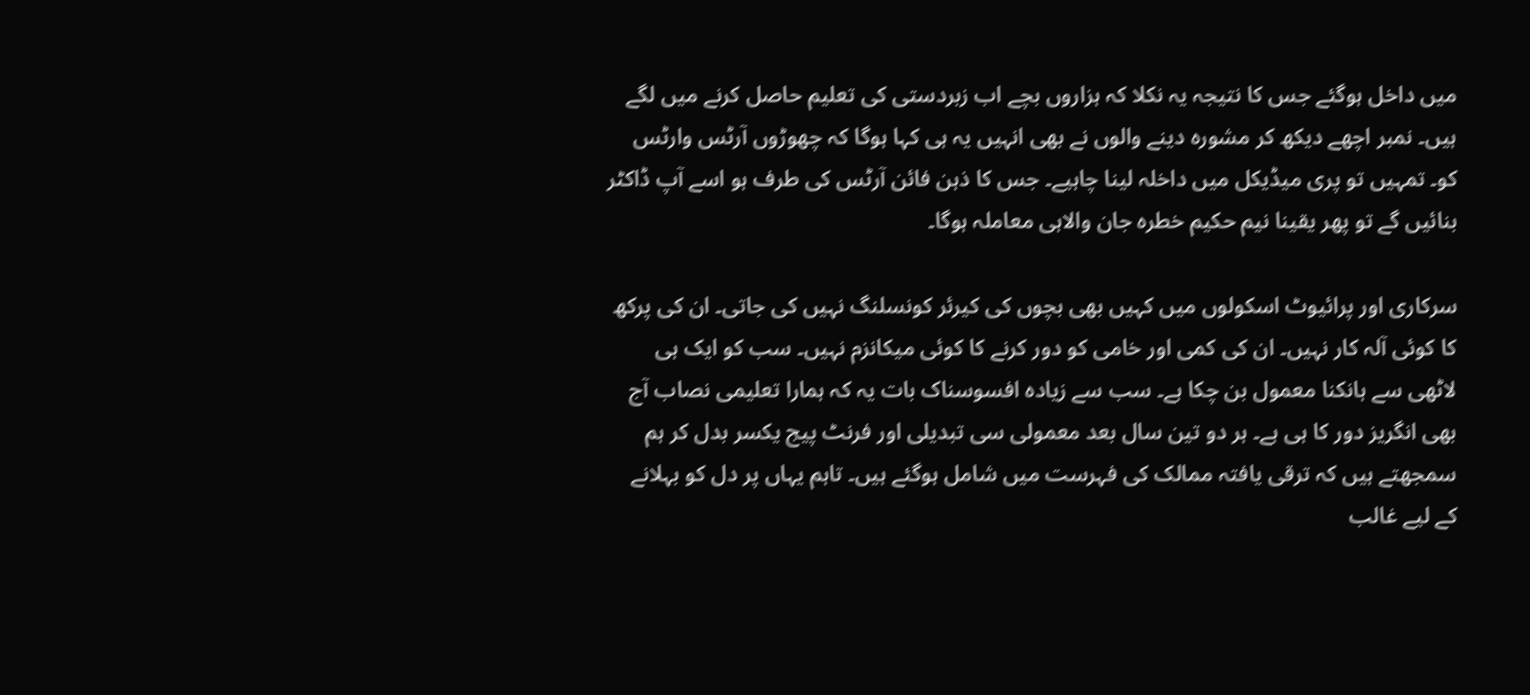میں داخل ہوگئے جس کا نتیجہ یہ نکلا کہ ہزاروں بچے اب زبردستی کی تعلیم حاصل کرنے میں لگے ہیں۔ نمبر اچھے دیکھ کر مشورہ دینے والوں نے بھی انہیں یہ ہی کہا ہوگا کہ چھوڑوں آرٹس وارٹس کو۔ تمہیں تو پری میڈیکل میں داخلہ لینا چاہیے۔ جس کا ذہن فائن آرٹس کی طرف ہو اسے آپ ڈاکٹر بنائیں گے تو پھر یقینا نیم حکیم خطرہ جان والاہی معاملہ ہوگا۔

سرکاری اور پرائیوٹ اسکولوں میں کہیں بھی بچوں کی کیرئر کونسلنگ نہیں کی جاتی۔ ان کی پرکھ کا کوئی آلہ کار نہیں۔ ان کی کمی اور خامی کو دور کرنے کا کوئی میکانزم نہیں۔ سب کو ایک ہی لاٹھی سے ہانکنا معمول بن چکا ہے۔ سب سے زیادہ افسوسناک بات یہ کہ ہمارا تعلیمی نصاب آج بھی انگریز دور کا ہی ہے۔ ہر دو تین سال بعد معمولی سی تبدیلی اور فرنٹ پیج یکسر بدل کر ہم سمجھتے ہیں کہ ترقی یافتہ ممالک کی فہرست میں شامل ہوگئے ہیں۔ تاہم یہاں پر دل کو بہلانے کے لیے غالب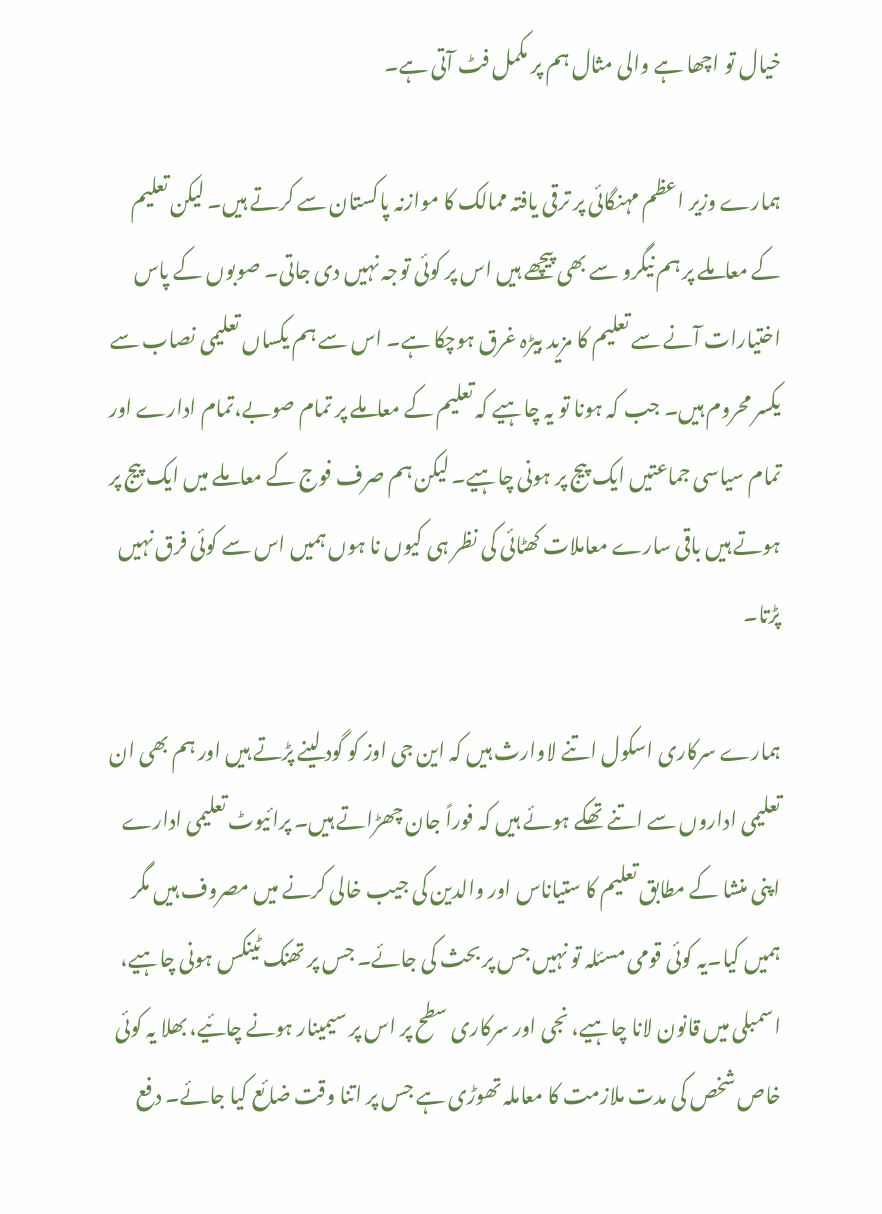خیال تو اچھا ہے والی مثال ہم پر مکمل فٹ آتی ہے۔

ہمارے وزیر اعظم مہنگائی پر ترقی یافتہ ممالک کا موازنہ پاکستان سے کرتے ہیں۔ لیکن تعلیم کے معاملے پر ہم نیگرو سے بھی پیچھے ہیں اس پر کوئی توجہ نہیں دی جاتی۔ صوبوں کے پاس اختیارات آنے سے تعلیم کا مزید بیڑہ غرق ہوچکا ہے۔ اس سے ہم یکساں تعلیمی نصاب سے یکسر محروم ہیں۔ جب کہ ہونا تو یہ چاہیے کہ تعلیم کے معاملے پر تمام صوبے،تمام ادارے اور تمام سیاسی جماعتیں ایک پیج پر ہونی چاہیے۔ لیکن ہم صرف فوج کے معاملے میں ایک پیج پر ہوتے ہیں باقی سارے معاملات کھٹائی کی نظر ہی کیوں نا ہوں ہمیں اس سے کوئی فرق نہیں پڑتا۔

ہمارے سرکاری اسکول اتنے لاوارث ہیں کہ این جی اوز کو گود لینے پڑتے ہیں اور ہم بھی ان تعلیمی اداروں سے اتنے تھکے ہوئے ہیں کہ فوراً جان چھڑاتے ہیں۔ پرائیوٹ تعلیمی ادارے اپنی منشا کے مطابق تعلیم کا ستیاناس اور والدین کی جیب خالی کرنے میں مصروف ہیں مگر ہمیں کیا۔یہ کوئی قومی مسئلہ تو نہیں جس پر بحث کی جائے۔ جس پر تھنک ٹینکس ہونی چاہیے، اسمبلی میں قانون لانا چاہیے، نجی اور سرکاری سطح پر اس پر سیمینار ہونے چائیے، بھلا یہ کوئی خاص شخص کی مدت ملازمت کا معاملہ تھوڑی ہے جس پر اتنا وقت ضائع کیا جائے۔ دفع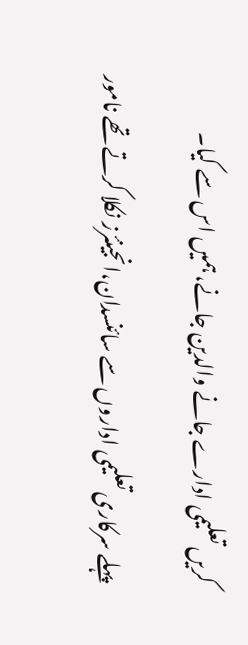کریں تعلیمی ادارے جانے والدین جانے، ہمیں اس سے کیا۔

پہلے سرکاری تعلیمی اداروں سے سائنسدان،انجینئرز نکلا کرتے تھے نامور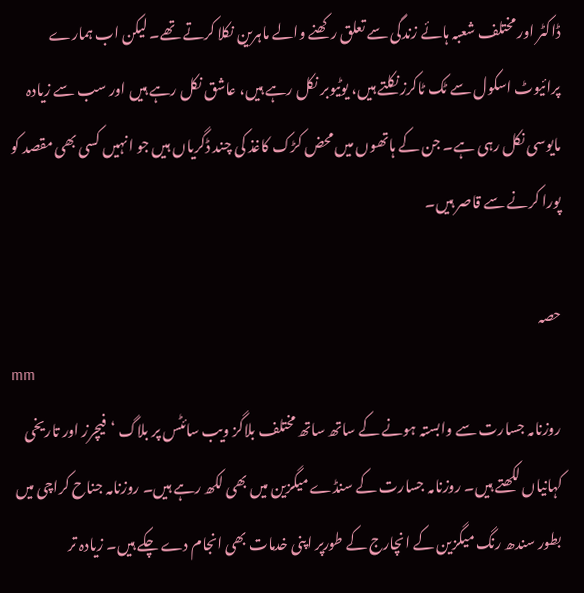ڈاکٹر اور مختلف شعبہ ہائے زندگی سے تعلق رکھنے والے ماہرین نکلا کرتے تھے۔ لیکن اب ہمارے پرائیوٹ اسکول سے ٹک ٹاکرز نکلتے ہیں، یوٹیوبر نکل رہے ہیں، عاشق نکل رہے ہیں اور سب سے زیادہ مایوسی نکل رہی ہے۔ جن کے ہاتھوں میں محض کڑک کاغذ کی چند ڈگریاں ہیں جو انہیں کسی بھی مقصد کو پورا کرنے سے قاصر ہیں۔

حصہ
mm
روزنامہ جسارت سے وابستہ ہونے کے ساتھ ساتھ مختلف بلاگز ویب سائٹس پر بلاگ ‘فیچرز اور تاریخی کہانیاں لکھتے ہیں۔ روزنامہ جسارت کے سنڈے میگزین میں بھی لکھ رہے ہیں۔ روزنامہ جناح کراچی میں بطور سندھ رنگ میگزین کے انچارج کے طورپر اپنی خدمات بھی انجام دے چکے ہیں۔ زیادہ تر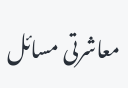معاشرتی مسائل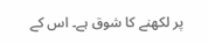پر لکھنے کا شوق ہے۔ اس کے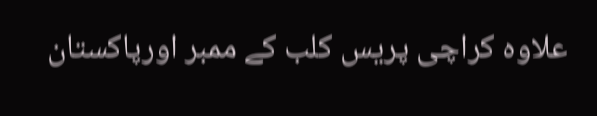علاوہ کراچی پریس کلب کے ممبر اورپاکستان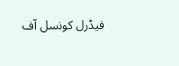فیڈرل کونسل آف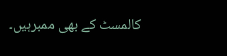کالمسٹ کے بھی ممبرہیں۔